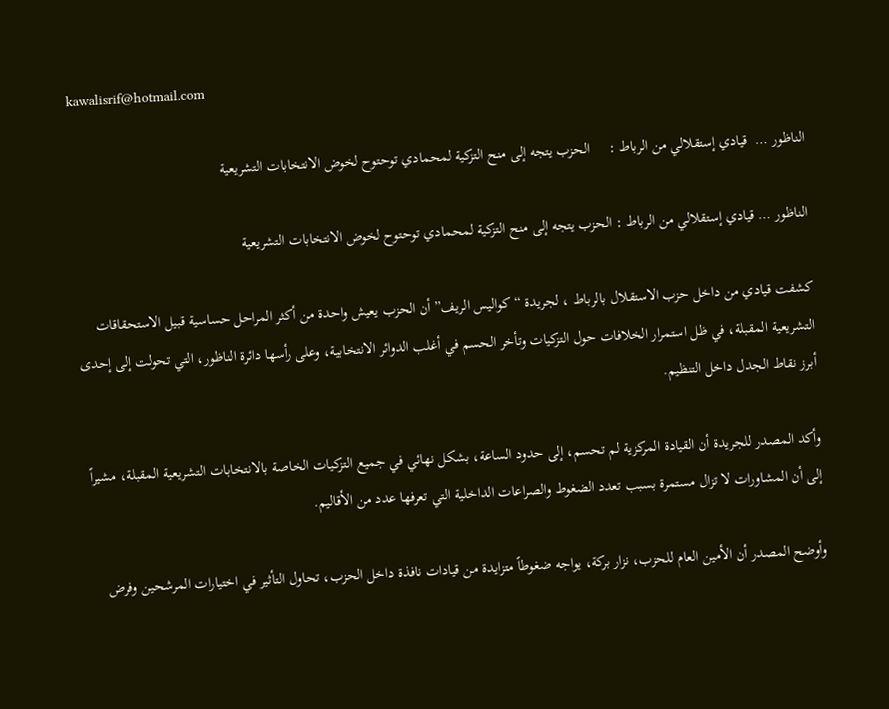kawalisrif@hotmail.com

الناظور …  قيادي إستقلالي من الرباط :     الحزب يتجه إلى منح التزكية لمحمادي توحتوح لخوض الانتخابات التشريعية

الناظور … قيادي إستقلالي من الرباط : الحزب يتجه إلى منح التزكية لمحمادي توحتوح لخوض الانتخابات التشريعية

كشفت قيادي من داخل حزب الاستقلال بالرباط ، لجريدة “كواليس الريف” أن الحزب يعيش واحدة من أكثر المراحل حساسية قبيل الاستحقاقات التشريعية المقبلة، في ظل استمرار الخلافات حول التزكيات وتأخر الحسم في أغلب الدوائر الانتخابية، وعلى رأسها دائرة الناظور، التي تحولت إلى إحدى أبرز نقاط الجدل داخل التنظيم.

وأكد المصدر للجريدة أن القيادة المركزية لم تحسم، إلى حدود الساعة، بشكل نهائي في جميع التزكيات الخاصة بالانتخابات التشريعية المقبلة، مشيراً إلى أن المشاورات لا تزال مستمرة بسبب تعدد الضغوط والصراعات الداخلية التي تعرفها عدد من الأقاليم.

وأوضح المصدر أن الأمين العام للحزب، نزار بركة، يواجه ضغوطاً متزايدة من قيادات نافذة داخل الحزب، تحاول التأثير في اختيارات المرشحين وفرض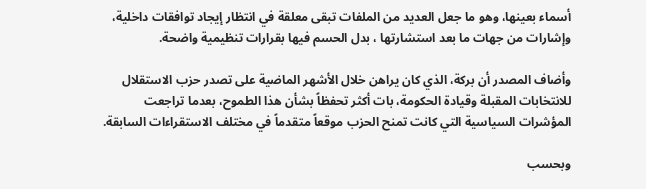أسماء بعينها، وهو ما جعل العديد من الملفات تبقى معلقة في انتظار إيجاد توافقات داخلية، وإشارات من جهات ما بعد استشارتها ، بدل الحسم فيها بقرارات تنظيمية واضحة.

وأضاف المصدر أن بركة، الذي كان يراهن خلال الأشهر الماضية على تصدر حزب الاستقلال للانتخابات المقبلة وقيادة الحكومة، بات أكثر تحفظاً بشأن هذا الطموح، بعدما تراجعت المؤشرات السياسية التي كانت تمنح الحزب موقعاً متقدماً في مختلف الاستقراءات السابقة.

وبحسب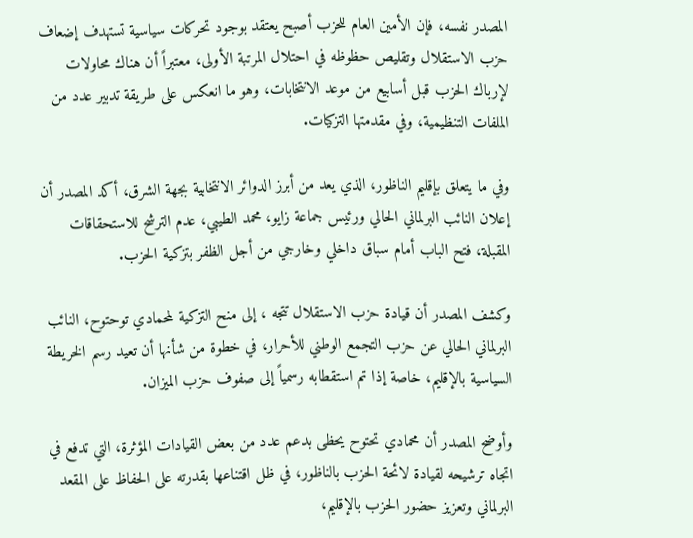المصدر نفسه، فإن الأمين العام للحزب أصبح يعتقد بوجود تحركات سياسية تستهدف إضعاف حزب الاستقلال وتقليص حظوظه في احتلال المرتبة الأولى، معتبراً أن هناك محاولات لإرباك الحزب قبل أسابيع من موعد الانتخابات، وهو ما انعكس على طريقة تدبير عدد من الملفات التنظيمية، وفي مقدمتها التزكيات.

وفي ما يتعلق بإقليم الناظور، الذي يعد من أبرز الدوائر الانتخابية بجهة الشرق، أكد المصدر أن إعلان النائب البرلماني الحالي ورئيس جماعة زايو، محمد الطيبي، عدم الترشح للاستحقاقات المقبلة، فتح الباب أمام سباق داخلي وخارجي من أجل الظفر بتزكية الحزب.

وكشف المصدر أن قيادة حزب الاستقلال تتجه ، إلى منح التزكية لمحمادي توحتوح، النائب البرلماني الحالي عن حزب التجمع الوطني للأحرار، في خطوة من شأنها أن تعيد رسم الخريطة السياسية بالإقليم، خاصة إذا تم استقطابه رسمياً إلى صفوف حزب الميزان.

وأوضح المصدر أن محمادي تحتوح يحظى بدعم عدد من بعض القيادات المؤثرة، التي تدفع في اتجاه ترشيحه لقيادة لائحة الحزب بالناظور، في ظل اقتناعها بقدرته على الحفاظ على المقعد البرلماني وتعزيز حضور الحزب بالإقليم،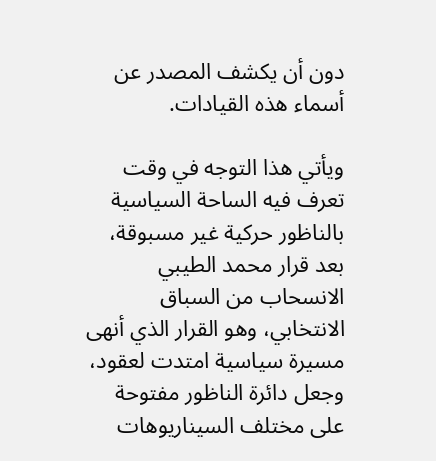دون أن يكشف المصدر عن أسماء هذه القيادات.

ويأتي هذا التوجه في وقت تعرف فيه الساحة السياسية بالناظور حركية غير مسبوقة، بعد قرار محمد الطيبي الانسحاب من السباق الانتخابي، وهو القرار الذي أنهى مسيرة سياسية امتدت لعقود، وجعل دائرة الناظور مفتوحة على مختلف السيناريوهات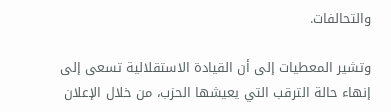والتحالفات.

وتشير المعطيات إلى أن القيادة الاستقلالية تسعى إلى إنهاء حالة الترقب التي يعيشها الحزب، من خلال الإعلان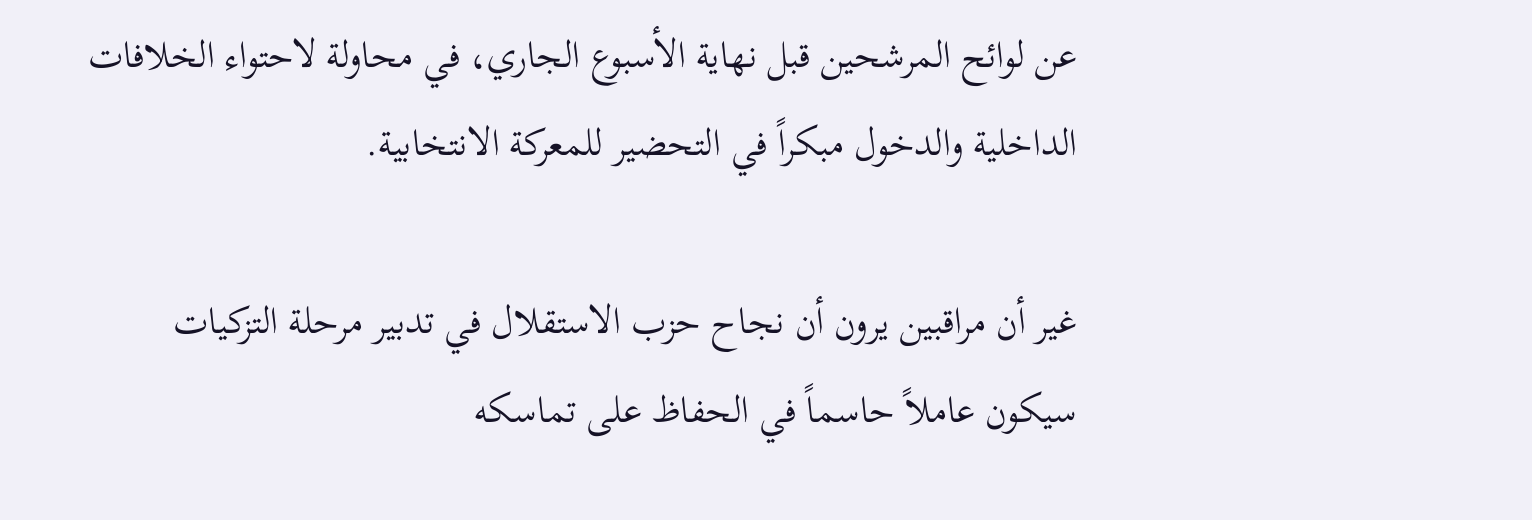عن لوائح المرشحين قبل نهاية الأسبوع الجاري، في محاولة لاحتواء الخلافات الداخلية والدخول مبكراً في التحضير للمعركة الانتخابية.

غير أن مراقبين يرون أن نجاح حزب الاستقلال في تدبير مرحلة التزكيات سيكون عاملاً حاسماً في الحفاظ على تماسكه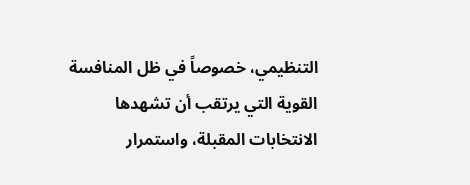التنظيمي، خصوصاً في ظل المنافسة القوية التي يرتقب أن تشهدها الانتخابات المقبلة، واستمرار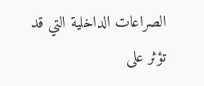الصراعات الداخلية التي قد تؤثر على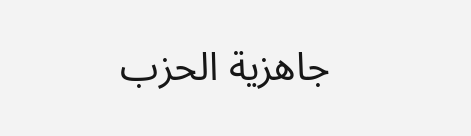جاهزية الحزب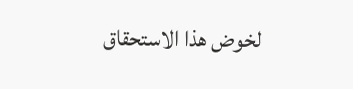لخوض هذا الاستحقاق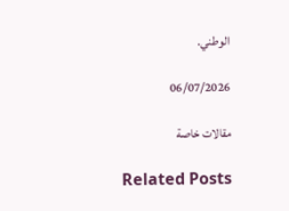الوطني.

06/07/2026

مقالات خاصة

Related Posts